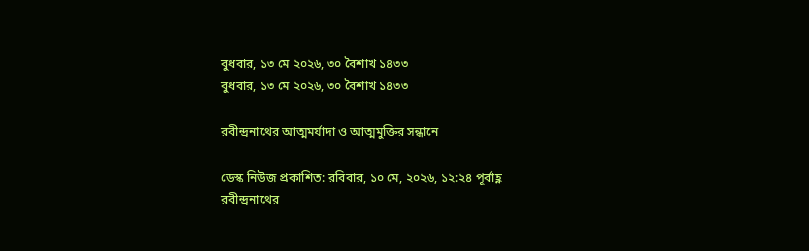বুধবার, ১৩ মে ২০২৬, ৩০ বৈশাখ ১৪৩৩
বুধবার, ১৩ মে ২০২৬, ৩০ বৈশাখ ১৪৩৩

রবীন্দ্রনাথের আত্মমর্যাদা ও আত্মমুক্তির সন্ধানে

ডেস্ক নিউজ প্রকাশিত: রবিবার, ১০ মে, ২০২৬, ১২:২৪ পূর্বাহ্ণ
রবীন্দ্রনাথের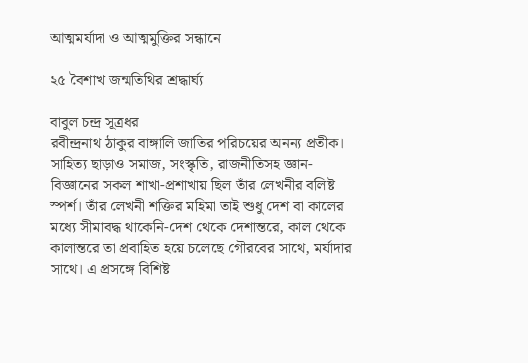আত্মমর্যাদা ও আত্মমুক্তির সন্ধানে

২৫ বৈশাখ জন্মতিথির শ্রদ্ধার্ঘ্য

বাবুল চন্দ্র সূত্রধর
রবীন্দ্রনাথ ঠাকুর বাঙ্গালি জাতির পরিচয়ের অনন্য প্রতীক। সাহিত্য ছাড়াও সমাজ, সংস্কৃতি, রাজনীতিসহ জ্ঞান-বিজ্ঞানের সকল শাখা-প্রশাখায় ছিল তাঁর লেখনীর বলিষ্ট স্পর্শ। তাঁর লেখনী শক্তির মহিমা তাই শুধু দেশ বা কালের মধ্যে সীমাবদ্ধ থাকেনি-দেশ থেকে দেশান্তরে, কাল থেকে কালান্তরে তা প্রবাহিত হয়ে চলেছে গৌরবের সাথে, মর্যাদার সাথে। এ প্রসঙ্গে বিশিষ্ট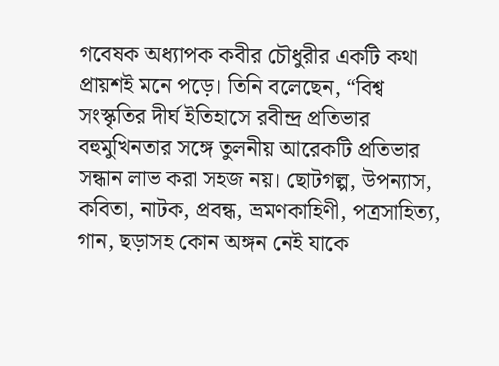গবেষক অধ্যাপক কবীর চৌধুরীর একটি কথা প্রায়শই মনে পড়ে। তিনি বলেছেন, “বিশ্ব সংস্কৃতির দীর্ঘ ইতিহাসে রবীন্দ্র প্রতিভার বহুমুখিনতার সঙ্গে তুলনীয় আরেকটি প্রতিভার সন্ধান লাভ করা সহজ নয়। ছোটগল্প, উপন্যাস, কবিতা, নাটক, প্রবন্ধ, ভ্রমণকাহিণী, পত্রসাহিত্য, গান, ছড়াসহ কোন অঙ্গন নেই যাকে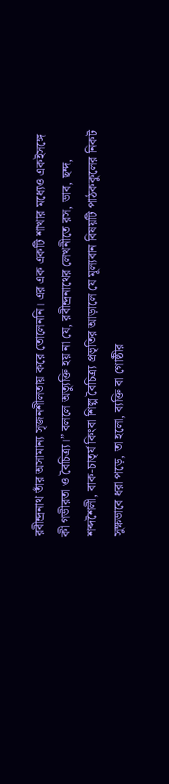রবীন্দ্রনাথ তাঁর অসামান্য সৃজনশীলতায় করে তোলেননি। এর এক একটি শাখার মধ্যেও একইসঙ্গে কী গভীরতা ও বৈচিত্র্য।” বললে অত্যুক্তি হয় না যে, রবীন্দ্রনাথের লেখনীতে রস, ভাব, ছন্দ, শব্দশৈলী, বাক-চাতৃর্য কিংবা শিল্প বৈচিত্র্য প্রভৃতির আড়ালে যে মূল্যবান বিষয়টি পাঠককুলের নিকট সুক্ষভাবে ধরা পড়ে, তা হলো, ব্যক্তি বা গোষ্ঠীর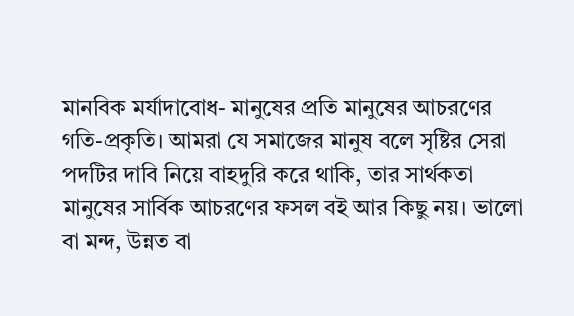মানবিক মর্যাদাবোধ- মানুষের প্রতি মানুষের আচরণের গতি-প্রকৃতি। আমরা যে সমাজের মানুষ বলে সৃষ্টির সেরা পদটির দাবি নিয়ে বাহদুরি করে থাকি, তার সার্থকতা মানুষের সার্বিক আচরণের ফসল বই আর কিছু নয়। ভালো বা মন্দ, উন্নত বা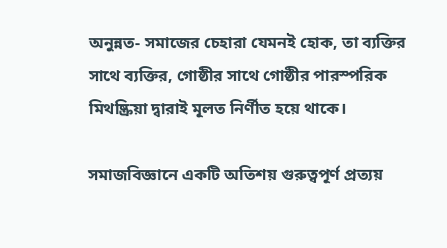অনুন্নত- সমাজের চেহারা যেমনই হোক, তা ব্যক্তির সাথে ব্যক্তির, গোষ্ঠীর সাথে গোষ্ঠীর পারস্পরিক মিথষ্ক্রিয়া দ্বারাই মূলত নির্ণীত হয়ে থাকে।

সমাজবিজ্ঞানে একটি অতিশয় গুরুত্বপূর্ণ প্রত্যয়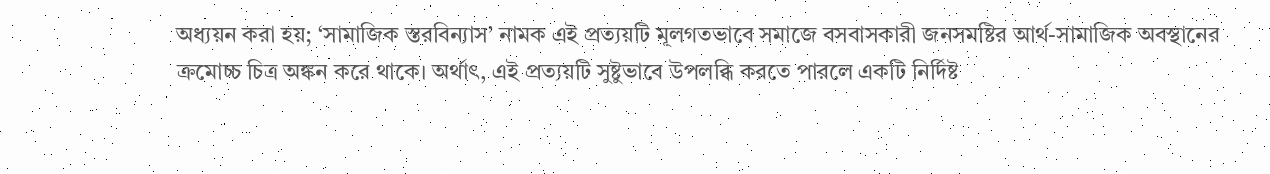অধ্যয়ন করা হয়; ‘সামাজিক স্তরবিন্যাস’ নামক এই প্রত্যয়টি মূলগতভাবে সমাজে বসবাসকারী জনসমষ্টির আর্থ-সামাজিক অবস্থানের ক্রমোচ্চ চিত্র অঙ্কন করে থাকে। অর্থাৎ, এই প্রত্যয়টি সুষ্টুভাবে উপলব্ধি করতে পারলে একটি নির্দিষ্ট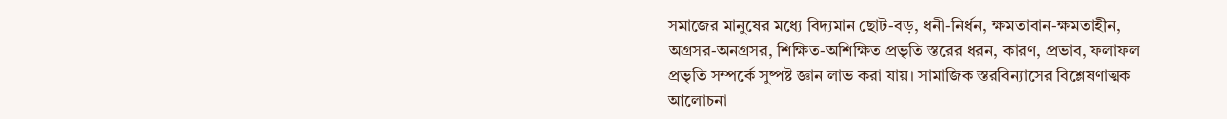সমাজের মানুষের মধ্যে বিদ্যমান ছোট-বড়, ধনী-নির্ধন, ক্ষমতাবান-ক্ষমতাহীন, অগ্রসর-অনগ্রসর, শিক্ষিত-অশিক্ষিত প্রভৃতি স্তরের ধরন, কারণ, প্রভাব, ফলাফল প্রভৃতি সম্পর্কে সুষ্পষ্ট জ্ঞান লাভ করা যায়। সামাজিক স্তরবিন্যাসের বিশ্লেষণাত্মক আলোচনা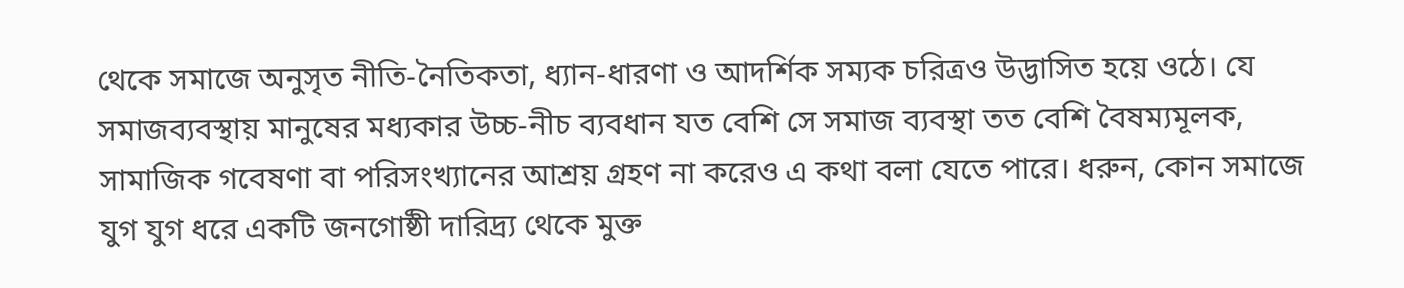থেকে সমাজে অনুসৃত নীতি-নৈতিকতা, ধ্যান-ধারণা ও আদর্শিক সম্যক চরিত্রও উদ্ভাসিত হয়ে ওঠে। যে সমাজব্যবস্থায় মানুষের মধ্যকার উচ্চ-নীচ ব্যবধান যত বেশি সে সমাজ ব্যবস্থা তত বেশি বৈষম্যমূলক, সামাজিক গবেষণা বা পরিসংখ্যানের আশ্রয় গ্রহণ না করেও এ কথা বলা যেতে পারে। ধরুন, কোন সমাজে যুগ যুগ ধরে একটি জনগোষ্ঠী দারিদ্র্য থেকে মুক্ত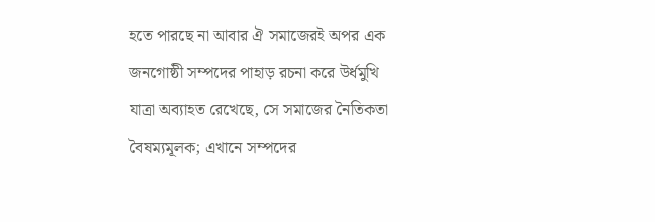হতে পারছে না আবার ঐ সমাজেরই অপর এক জনগোষ্ঠী সম্পদের পাহাড় রচনা করে উর্ধমুখি যাত্রা অব্যাহত রেখেছে, সে সমাজের নৈতিকতা বৈষম্যমূলক; এখানে সম্পদের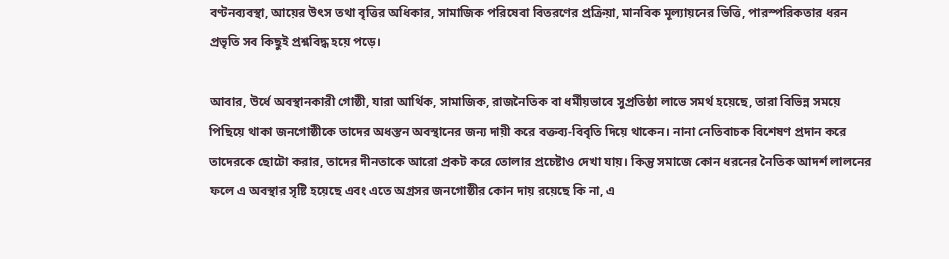বণ্টনব্যবস্থা, আয়ের উৎস তথা বৃত্তির অধিকার, সামাজিক পরিষেবা বিতরণের প্রক্রিয়া, মানবিক মূল্যায়নের ভিত্তি, পারস্পরিকতার ধরন প্রভৃতি সব কিছুই প্রশ্নবিদ্ধ হয়ে পড়ে।

আবার, উর্ধে অবস্থানকারী গোষ্ঠী, যারা আর্থিক, সামাজিক, রাজনৈতিক বা ধর্মীয়ভাবে সুপ্রতিষ্ঠা লাভে সমর্থ হয়েছে, তারা বিভিন্ন সময়ে পিছিয়ে থাকা জনগোষ্ঠীকে তাদের অধস্তন অবস্থানের জন্য দায়ী করে বক্তব্য-বিবৃতি দিয়ে থাকেন। নানা নেতিবাচক বিশেষণ প্রদান করে তাদেরকে ছোটো করার, তাদের দীনতাকে আরো প্রকট করে তোলার প্রচেষ্টাও দেখা যায়। কিন্তু সমাজে কোন ধরনের নৈতিক আদর্শ লালনের ফলে এ অবস্থার সৃষ্টি হয়েছে এবং এতে অগ্রসর জনগোষ্ঠীর কোন দায় রয়েছে কি না, এ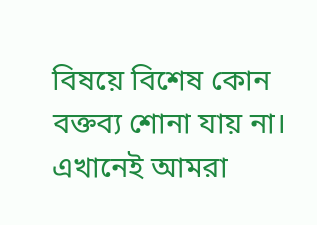বিষয়ে বিশেষ কোন বক্তব্য শোনা যায় না। এখানেই আমরা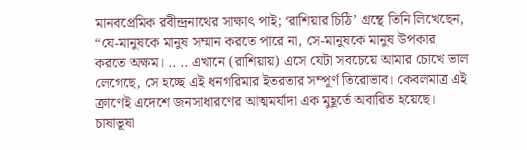মানবপ্রেমিক রবীন্দ্রনাথের সাক্ষাৎ পাই; ‘রাশিয়ার চিঠি’ গ্রন্থে তিনি লিখেছেন, “যে-মানুষকে মানুষ সম্মান করতে পারে না, সে-মানুষকে মানুষ উপকার করতে অক্ষম। .. .. এখানে (রাশিয়ায়) এসে যেটা সবচেয়ে আমার চোখে ভাল লেগেছে, সে হচ্ছে এই ধনগরিমার ইতরতার সম্পূর্ণ তিরোভাব। কেবলমাত্র এই ক্রাণেই এদেশে জনসাধারণের আত্মমর্যাদা এক মুহূর্তে অবারিত হয়েছে। চাষাভূষা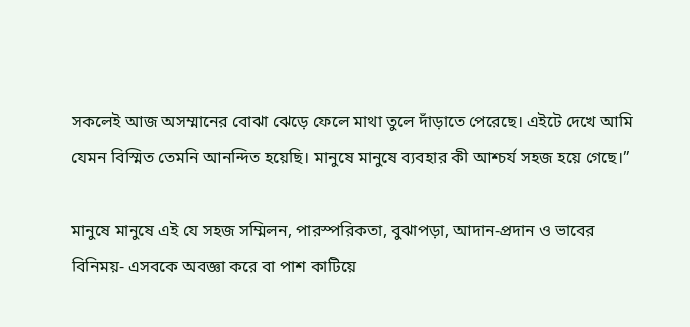সকলেই আজ অসম্মানের বোঝা ঝেড়ে ফেলে মাথা তুলে দাঁড়াতে পেরেছে। এইটে দেখে আমি যেমন বিস্মিত তেমনি আনন্দিত হয়েছি। মানুষে মানুষে ব্যবহার কী আশ্চর্য সহজ হয়ে গেছে।”

মানুষে মানুষে এই যে সহজ সম্মিলন, পারস্পরিকতা, বুঝাপড়া, আদান-প্রদান ও ভাবের বিনিময়- এসবকে অবজ্ঞা করে বা পাশ কাটিয়ে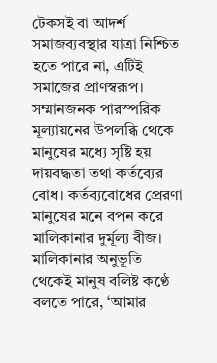টেকসই বা আদর্শ সমাজব্যবস্থার যাত্রা নিশ্চিত হতে পারে না, এটিই সমাজের প্রাণস্বরূপ। সম্মানজনক পারস্পরিক মূল্যায়নের উপলব্ধি থেকে মানুষের মধ্যে সৃষ্টি হয় দায়বদ্ধতা তথা কর্তব্যের বোধ। কর্তব্যবোধের প্রেরণা মানুষের মনে বপন করে মালিকানার দুর্মূল্য বীজ। মালিকানার অনুভূতি থেকেই মানুষ বলিষ্ট কণ্ঠে বলতে পারে, ‘আমার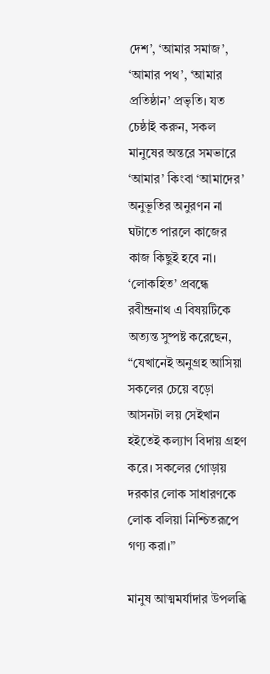দেশ’, ‘আমার সমাজ’, ‘আমার পথ’, ‘আমার প্রতিষ্ঠান’ প্রভৃতি। যত চেষ্ঠাই করুন, সকল মানুষের অন্তরে সমভারে ‘আমার’ কিংবা ‘আমাদের’ অনুভূতির অনুরণন না ঘটাতে পারলে কাজের কাজ কিছুই হবে না। ‘লোকহিত’ প্রবন্ধে রবীন্দ্রনাথ এ বিষয়টিকে অত্যন্ত সুষ্পষ্ট করেছেন, “যেখানেই অনুগ্রহ আসিয়া সকলের চেয়ে বড়ো আসনটা লয় সেইখান হইতেই কল্যাণ বিদায় গ্রহণ করে। সকলের গোড়ায় দরকার লোক সাধারণকে লোক বলিয়া নিশ্চিতরূপে গণ্য করা।”

মানুষ আত্মমর্যাদার উপলব্ধি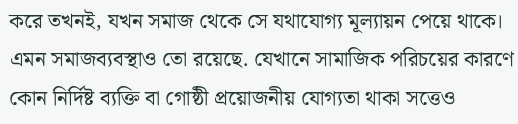করে তখনই, যখন সমাজ থেকে সে যথাযোগ্য মূল্যায়ন পেয়ে থাকে। এমন সমাজব্যবস্থাও তো রয়েছে. যেখানে সামাজিক পরিচয়ের কারণে কোন নির্দিষ্ট ব্যক্তি বা গোষ্ঠী প্রয়োজনীয় যোগ্যতা থাকা সত্তেও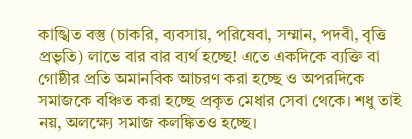কাঙ্খিত বস্তু (চাকরি, ব্যবসায়, পরিষেবা, সম্মান, পদবী, বৃত্তি প্রভৃতি) লাভে বার বার ব্যর্থ হচ্ছে! এতে একদিকে ব্যক্তি বা গোষ্ঠীর প্রতি অমানবিক আচরণ করা হচ্ছে ও অপরদিকে সমাজকে বঞ্চিত করা হচ্ছে প্রকৃত মেধার সেবা থেকে। শধু তাই নয়, অলক্ষ্যে সমাজ কলঙ্কিতও হচ্ছে।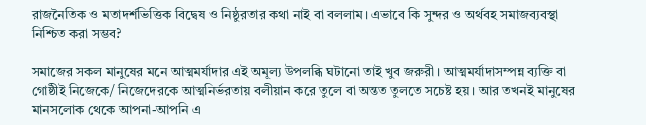রাজনৈতিক ও মতাদর্শভিত্তিক বিদ্বেষ ও নিষ্ঠুরতার কথা নাই বা বললাম। এভাবে কি সুন্দর ও অর্থবহ সমাজব্যবস্থা নিশ্চিত করা সম্ভব?

সমাজের সকল মানুষের মনে আত্মমর্যাদার এই অমূল্য উপলব্ধি ঘটানো তাই খুব জরুরী। আত্মমর্যাদাসম্পন্ন ব্যক্তি বা গোষ্ঠীই নিজেকে/ নিজেদেরকে আত্মনির্ভরতায় বলীয়ান করে তুলে বা অন্তত তুলতে সচেষ্ট হয়। আর তখনই মানুষের মানসলোক থেকে আপনা-আপনি এ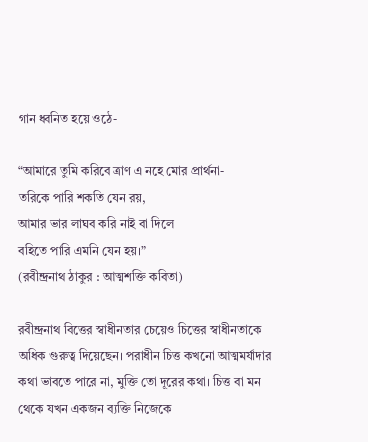গান ধ্বনিত হয়ে ওঠে-

“আমারে তুমি করিবে ত্রাণ এ নহে মোর প্রার্থনা-
তরিকে পারি শকতি যেন রয়,
আমার ভার লাঘব করি নাই বা দিলে
বহিতে পারি এমনি যেন হয়।”
(রবীন্দ্রনাথ ঠাকুর : আত্মশক্তি কবিতা)

রবীন্দ্রনাথ বিত্তের স্বাধীনতার চেয়েও চিত্তের স্বাধীনতাকে অধিক গুরুত্ব দিয়েছেন। পরাধীন চিত্ত কখনো আত্মমর্যাদার কথা ভাবতে পারে না, মুক্তি তো দূরের কথা। চিত্ত বা মন থেকে যখন একজন ব্যক্তি নিজেকে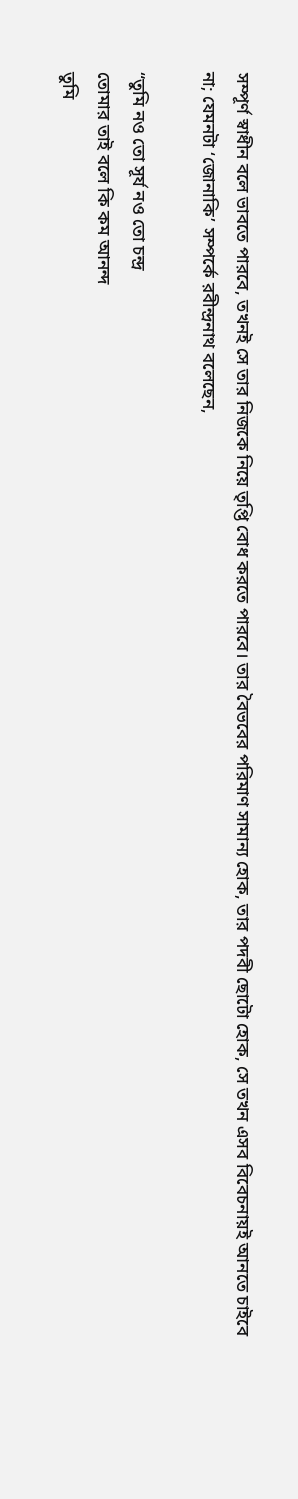সম্পূর্ণ স্বাধীন বলে ভাবতে পারবে, তখনই সে তার নিজকে নিয়ে তৃপ্তি বোধ করতে পারবে। তার বৈভবের পরিমাণ সামান্য হোক, তার পদবী ছোটো হোক, সে তখন এসব বিবেচনায়ই আনতে চাইবে না; যেমনটা ‘জোনাকি’ সম্পর্কে রবীন্দ্রনাথ বলেছেন,

“তুমি নও তো সূর্য নও তো চন্দ্র
তোমার তাই বলে কি কম আনন্দ
তুমি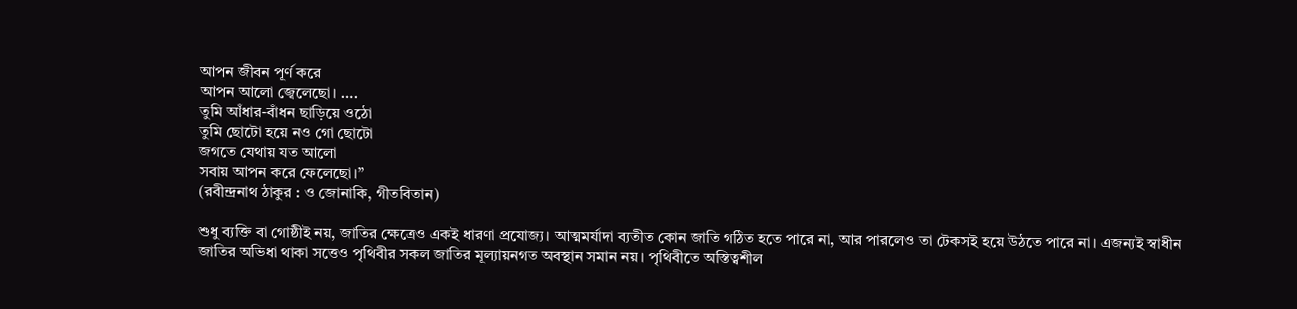আপন জীবন পূর্ণ করে
আপন আলো জ্বেলেছো। ….
তুমি আঁধার-বাঁধন ছাড়িয়ে ওঠো
তুমি ছোটো হয়ে নও গো ছোটো
জগতে যেথায় যত আলো
সবায় আপন করে ফেলেছো।”
(রবীন্দ্রনাথ ঠাকুর : ও জোনাকি, গীতবিতান)

শুধু ব্যক্তি বা গোষ্ঠীই নয়, জাতির ক্ষেত্রেও একই ধারণা প্রযোজ্য। আত্মমর্যাদা ব্যতীত কোন জাতি গঠিত হতে পারে না, আর পারলেও তা টেকসই হয়ে উঠতে পারে না। এজন্যই স্বাধীন জাতির অভিধা থাকা সত্তেও পৃথিবীর সকল জাতির মূল্যায়নগত অবস্থান সমান নয়। পৃথিবীতে অস্তিত্বশীল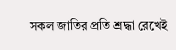সকল জাতির প্রতি শ্রদ্ধা রেখেই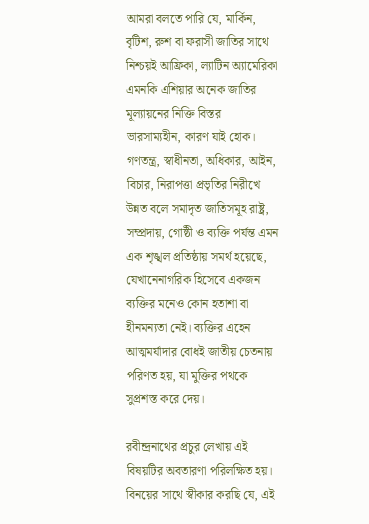আমরা বলতে পারি যে, মার্কিন, বৃটিশ, রুশ বা ফরাসী জাতির সাথে নিশ্চয়ই আফ্রিকা, ল্যাটিন অ্যামেরিকা এমনকি এশিয়ার অনেক জাতির মূল্যায়নের নিক্তি বিস্তর ভারসাম্যহীন, কারণ যাই হোক। গণতন্ত্র, স্বাধীনতা, অধিকার, আইন, বিচার, নিরাপত্তা প্রভৃতির নিরীখে উন্নত বলে সমাদৃত জাতিসমূহ রাষ্ট্র, সম্প্রদায়, গোষ্ঠী ও ব্যক্তি পর্যন্ত এমন এক শৃঙ্খল প্রতিষ্ঠায় সমর্থ হয়েছে, যেখানেনাগরিক হিসেবে একজন ব্যক্তির মনেও কোন হতাশা বা হীনমন্যতা নেই। ব্যক্তির এহেন আত্মমর্যাদার বোধই জাতীয় চেতনায় পরিণত হয়, যা মুক্তির পথকে সুপ্রশস্ত করে দেয়।

রবীন্দ্রনাথের প্রচুর লেখায় এই বিষয়টির অবতারণা পরিলক্ষিত হয়। বিনয়ের সাথে স্বীকার করছি যে, এই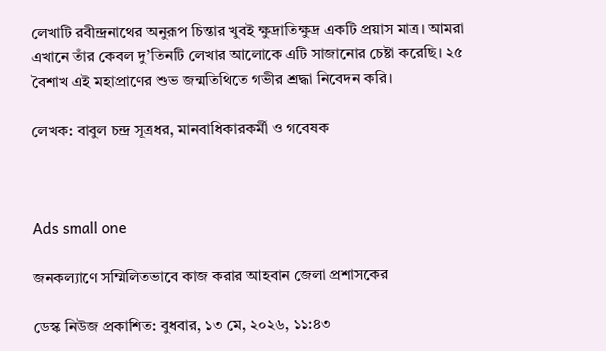লেখাটি রবীন্দ্রনাথের অনুরূপ চিন্তার খুবই ক্ষুদ্রাতিক্ষুদ্র একটি প্রয়াস মাত্র। আমরা এখানে তাঁর কেবল দু’তিনটি লেখার আলোকে এটি সাজানোর চেষ্টা করেছি। ২৫ বৈশাখ এই মহাপ্রাণের শুভ জন্মতিথিতে গভীর শ্রদ্ধা নিবেদন করি।

লেখক: বাবুল চন্দ্র সূত্রধর, মানবাধিকারকর্মী ও গবেষক



Ads small one

জনকল্যাণে সম্মিলিতভাবে কাজ করার আহবান জেলা প্রশাসকের

ডেস্ক নিউজ প্রকাশিত: বুধবার, ১৩ মে, ২০২৬, ১১:৪৩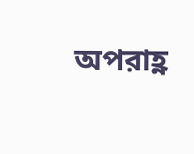অপরাহ্ণ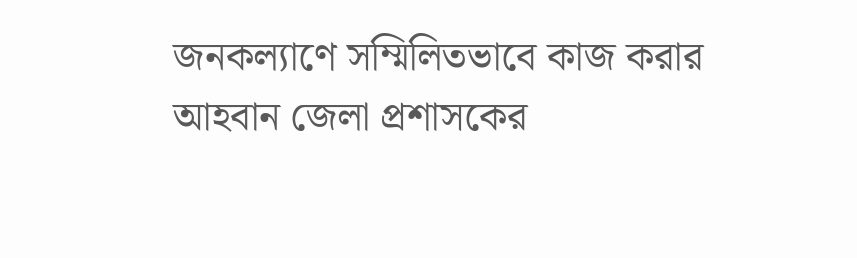জনকল্যাণে সম্মিলিতভাবে কাজ করার আহবান জেলা প্রশাসকের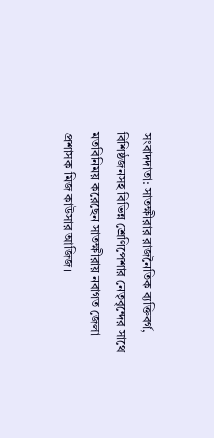সংবাদদাতা: সাতক্ষীরার রাজনৈতিক ব্যক্তিবর্গ, বিশিষ্ঠজনসহ বিভিন্ন শ্রেণিপেশার নেতৃবৃন্দের সাথে মতবিনিময় করেছেন সাতক্ষীরায় নবাগত জেলা প্রশাসক মিজ কাউসার আজিজ।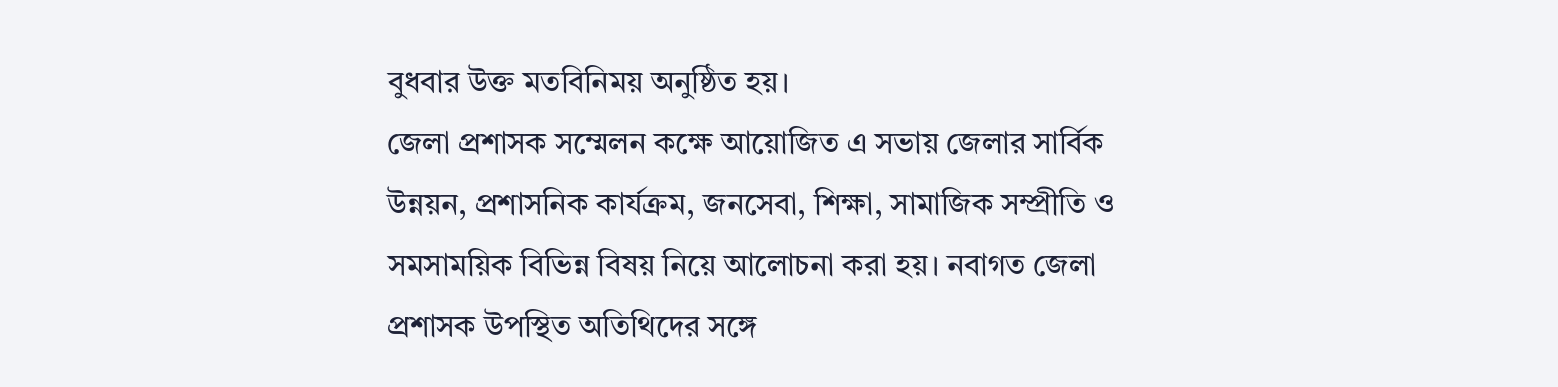বুধবার উক্ত মতবিনিময় অনুষ্ঠিত হয়।
জেলা প্রশাসক সম্মেলন কক্ষে আয়োজিত এ সভায় জেলার সার্বিক উন্নয়ন, প্রশাসনিক কার্যক্রম, জনসেবা, শিক্ষা, সামাজিক সম্প্রীতি ও সমসাময়িক বিভিন্ন বিষয় নিয়ে আলোচনা করা হয়। নবাগত জেলা প্রশাসক উপস্থিত অতিথিদের সঙ্গে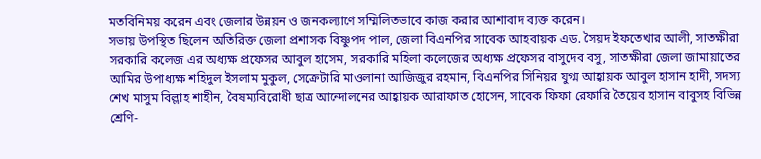মতবিনিময় করেন এবং জেলার উন্নয়ন ও জনকল্যাণে সম্মিলিতভাবে কাজ করার আশাবাদ ব্যক্ত করেন।
সভায় উপস্থিত ছিলেন অতিরিক্ত জেলা প্রশাসক বিষ্ণুপদ পাল, জেলা বিএনপির সাবেক আহবায়ক এড. সৈয়দ ইফতেখার আলী, সাতক্ষীরা সরকারি কলেজ এর অধ্যক্ষ প্রফেসর আবুল হাসেম, সরকারি মহিলা কলেজের অধ্যক্ষ প্রফেসর বাসুদেব বসু, সাতক্ষীরা জেলা জামায়াতের আমির উপাধ্যক্ষ শহিদুল ইসলাম মুকুল, সেক্রেটারি মাওলানা আজিজুর রহমান, বিএনপির সিনিয়র যুগ্ম আহ্বায়ক আবুল হাসান হাদী, সদস্য শেখ মাসুম বিল্লাহ শাহীন, বৈষম্যবিরোধী ছাত্র আন্দোলনের আহ্বায়ক আরাফাত হোসেন, সাবেক ফিফা রেফারি তৈয়েব হাসান বাবুসহ বিভিন্ন শ্রেণি-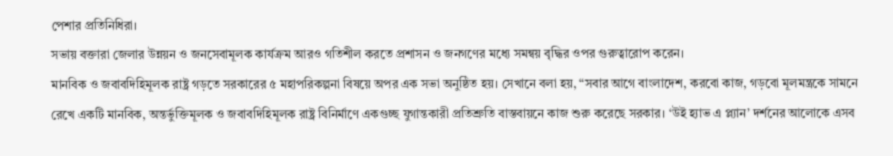পেশার প্রতিনিধিরা।
সভায় বক্তারা জেলার উন্নয়ন ও জনসেবামূলক কার্যক্রম আরও গতিশীল করতে প্রশাসন ও জনগণের মধ্যে সমন্বয় বৃদ্ধির ওপর গুরুত্বারোপ করেন।
মানবিক ও জবাবদিহিমূলক রাষ্ট্র গড়তে সরকারের ৫ মহাপরিকল্পনা বিষয়ে অপর এক সভা অনুষ্ঠিত হয়। সেখানে বলা হয়, “সবার আগে বাংলাদেশ, করবো কাজ, গড়বো মূলমন্ত্রকে সামনে রেখে একটি মানবিক, অন্তর্ভুক্তিমূলক ও জবাবদিহিমূলক রাষ্ট্র বিনির্মাণে একগুচ্ছ যুগান্তকারী প্রতিশ্রুতি বাস্তবায়নে কাজ শুরু করেছে সরকার। ‘উই হ্যাভ এ প্ল্যান’ দর্শনের আলোকে এসব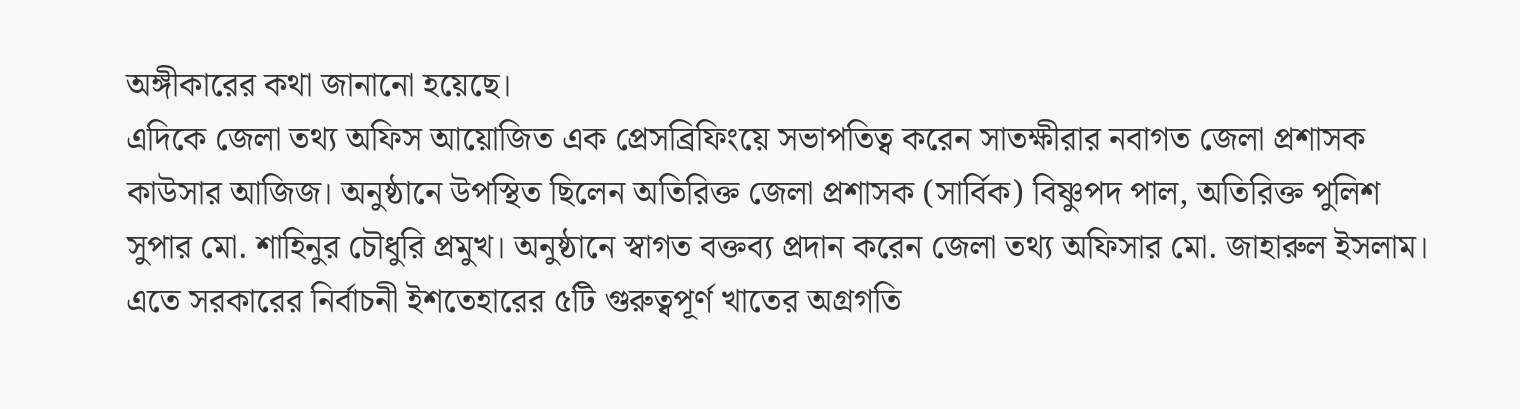অঙ্গীকারের কথা জানানো হয়েছে।
এদিকে জেলা তথ্য অফিস আয়োজিত এক প্রেসব্রিফিংয়ে সভাপতিত্ব করেন সাতক্ষীরার নবাগত জেলা প্রশাসক কাউসার আজিজ। অনুষ্ঠানে উপস্থিত ছিলেন অতিরিক্ত জেলা প্রশাসক (সার্বিক) বিষ্ণুপদ পাল, অতিরিক্ত পুলিশ সুপার মো. শাহিনুর চৌধুরি প্রমুখ। অনুষ্ঠানে স্বাগত বক্তব্য প্রদান করেন জেলা তথ্য অফিসার মো. জাহারুল ইসলাম।
এতে সরকারের নির্বাচনী ইশতেহারের ৫টি গুরুত্বপূর্ণ খাতের অগ্রগতি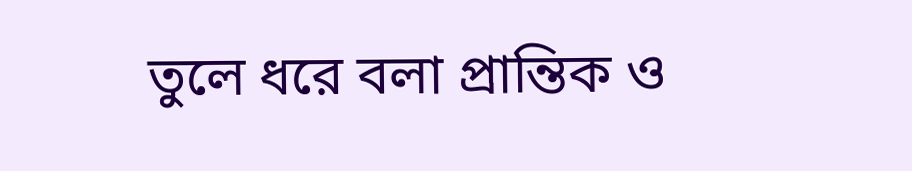তুলে ধরে বলা প্রান্তিক ও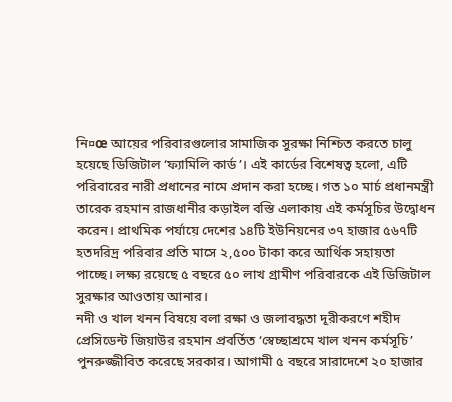নি¤œ আয়ের পরিবারগুলোর সামাজিক সুরক্ষা নিশ্চিত করতে চালু হয়েছে ডিজিটাল ‘ফ্যামিলি কার্ড’। এই কার্ডের বিশেষত্ব হলো, এটি পরিবারের নারী প্রধানের নামে প্রদান করা হচ্ছে। গত ১০ মার্চ প্রধানমন্ত্রী তারেক রহমান রাজধানীর কড়াইল বস্তি এলাকায় এই কর্মসূচির উদ্বোধন করেন। প্রাথমিক পর্যায়ে দেশের ১৪টি ইউনিয়নের ৩৭ হাজার ৫৬৭টি হতদরিদ্র পরিবার প্রতি মাসে ২,৫০০ টাকা করে আর্থিক সহায়তা পাচ্ছে। লক্ষ্য রয়েছে ৫ বছরে ৫০ লাখ গ্রামীণ পরিবারকে এই ডিজিটাল সুরক্ষার আওতায় আনার।
নদী ও খাল খনন বিষয়ে বলা রক্ষা ও জলাবদ্ধতা দূরীকরণে শহীদ প্রেসিডেন্ট জিয়াউর রহমান প্রবর্তিত ‘স্বেচ্ছাশ্রমে খাল খনন কর্মসূচি’ পুনরুজ্জীবিত করেছে সরকার। আগামী ৫ বছরে সারাদেশে ২০ হাজার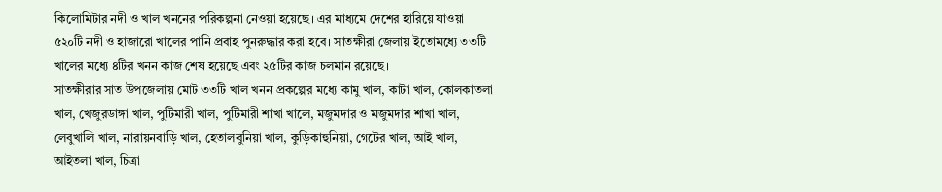কিলোমিটার নদী ও খাল খননের পরিকল্পনা নেওয়া হয়েছে। এর মাধ্যমে দেশের হারিয়ে যাওয়া ৫২০টি নদী ও হাজারো খালের পানি প্রবাহ পুনরুদ্ধার করা হবে। সাতক্ষীরা জেলায় ইতোমধ্যে ৩৩টি খালের মধ্যে ৪টির খনন কাজ শেষ হয়েছে এবং ২৫টির কাজ চলমান রয়েছে।
সাতক্ষীরার সাত উপজেলায় মোট ৩৩টি খাল খনন প্রকল্পের মধ্যে কামু খাল, কাটা খাল, কোলকাতলা খাল, খেজুরডাঙ্গা খাল, পুটিমারী খাল, পুটিমারী শাখা খালে, মজুমদার ও মজুমদার শাখা খাল, লেবুখালি খাল, নারায়নবাড়ি খাল, হেতালবুনিয়া খাল, কুড়িকাহুনিয়া, গেটের খাল, আই খাল, আইতলা খাল, চিত্রা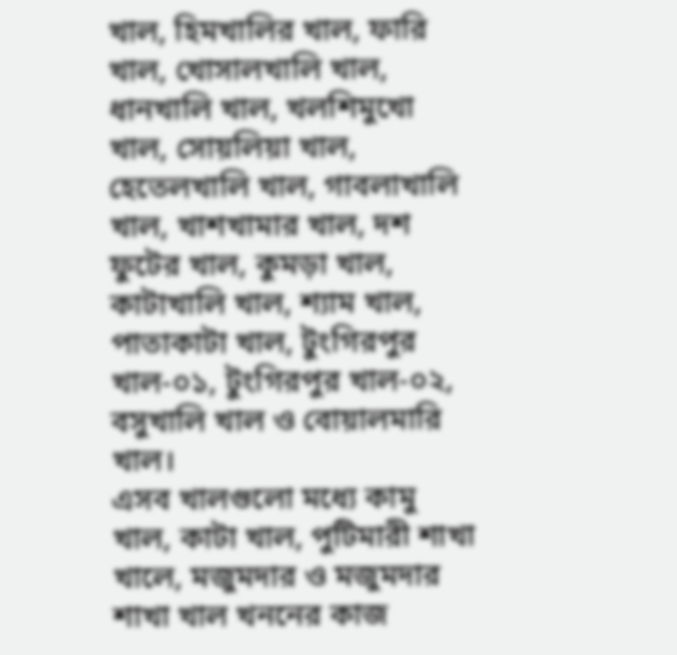খাল, হিমখালির খাল, ফারি খাল, খোসালখালি খাল, ধানখালি খাল, খলশিমুখো খাল, সোয়লিয়া খাল, হেতেলখালি খাল, গাবলাখালি খাল, খাশখামার খাল, দশ ফুটের খাল, কুমড়া খাল, কাটাখালি খাল, শ্যাম খাল, পাতাকাটা খাল, টুংগিরপুর খাল-০১, টুংগিরপুর খাল-০২, বসুখালি খাল ও বোয়ালমারি খাল।
এসব খালগুলো মধ্যে কামু খাল, কাটা খাল, পুটিমারী শাখা খালে, মজুমদার ও মজুমদার শাখা খাল খননের কাজ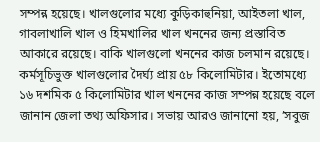সম্পন্ন হয়েছে। খালগুলোর মধ্যে কুড়িকাহুনিয়া, আইতলা খাল, গাবলাখালি খাল ও হিমখালির খাল খননের জন্য প্রস্তাবিত আকারে রয়েছে। বাকি খালগুলো খননের কাজ চলমান রয়েছে।
কর্মসূচিভুক্ত খালগুলোর দৈর্ঘ্য প্রায় ৫৮ কিলোমিটার। ইতোমধ্যে ১৬ দশমিক ৫ কিলোমিটার খাল খননের কাজ সম্পন্ন হয়েছে বলে জানান জেলা তথ্য অফিসার। সভায় আরও জানানো হয়, ’সবুজ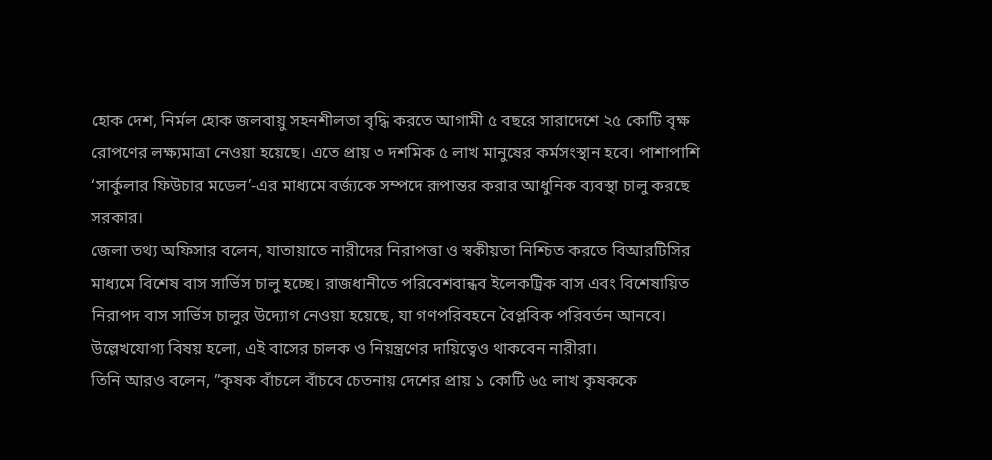হোক দেশ, নির্মল হোক জলবায়ু সহনশীলতা বৃদ্ধি করতে আগামী ৫ বছরে সারাদেশে ২৫ কোটি বৃক্ষ রোপণের লক্ষ্যমাত্রা নেওয়া হয়েছে। এতে প্রায় ৩ দশমিক ৫ লাখ মানুষের কর্মসংস্থান হবে। পাশাপাশি ‘সার্কুলার ফিউচার মডেল’-এর মাধ্যমে বর্জ্যকে সম্পদে রূপান্তর করার আধুনিক ব্যবস্থা চালু করছে সরকার।
জেলা তথ্য অফিসার বলেন, যাতায়াতে নারীদের নিরাপত্তা ও স্বকীয়তা নিশ্চিত করতে বিআরটিসির মাধ্যমে বিশেষ বাস সার্ভিস চালু হচ্ছে। রাজধানীতে পরিবেশবান্ধব ইলেকট্রিক বাস এবং বিশেষায়িত নিরাপদ বাস সার্ভিস চালুর উদ্যোগ নেওয়া হয়েছে, যা গণপরিবহনে বৈপ্লবিক পরিবর্তন আনবে। উল্লেখযোগ্য বিষয় হলো, এই বাসের চালক ও নিয়ন্ত্রণের দায়িত্বেও থাকবেন নারীরা।
তিনি আরও বলেন, ”কৃষক বাঁচলে বাঁচবে চেতনায় দেশের প্রায় ১ কোটি ৬৫ লাখ কৃষককে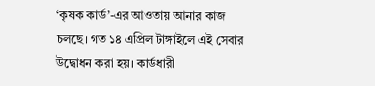‘কৃষক কার্ড’-এর আওতায় আনার কাজ চলছে। গত ১৪ এপ্রিল টাঙ্গাইলে এই সেবার উদ্বোধন করা হয়। কার্ডধারী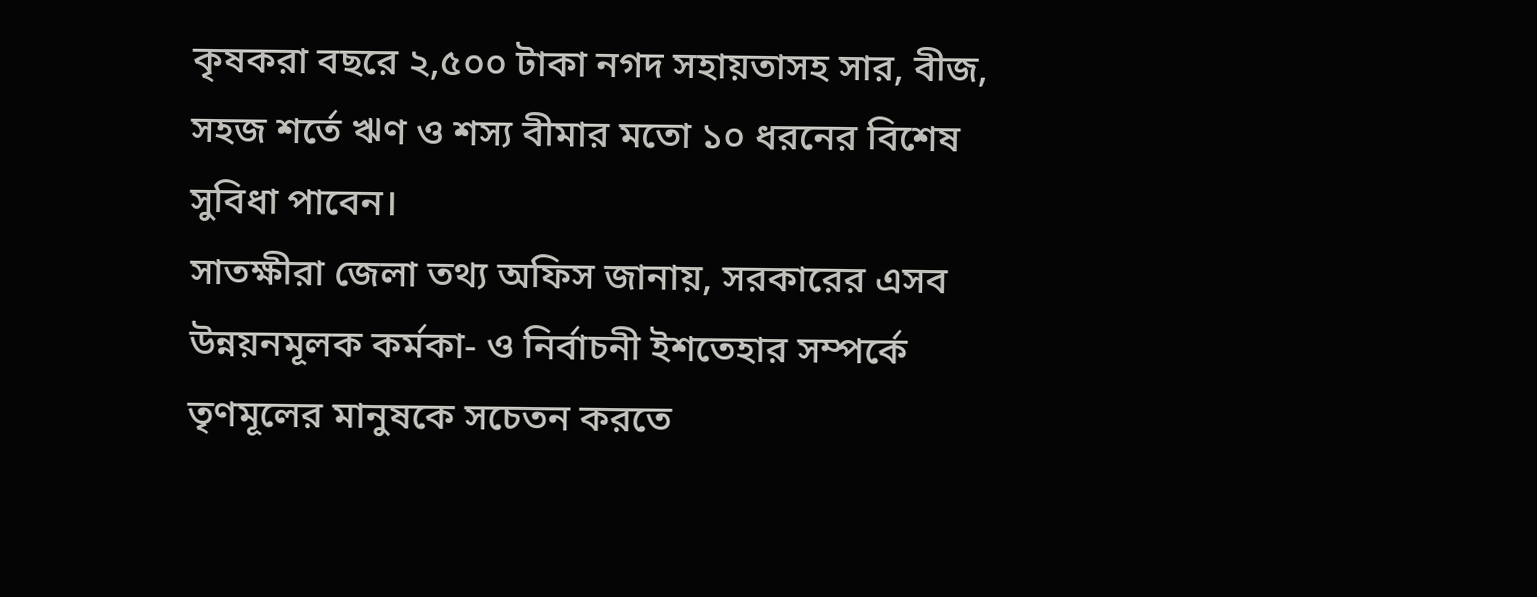কৃষকরা বছরে ২,৫০০ টাকা নগদ সহায়তাসহ সার, বীজ, সহজ শর্তে ঋণ ও শস্য বীমার মতো ১০ ধরনের বিশেষ সুবিধা পাবেন।
সাতক্ষীরা জেলা তথ্য অফিস জানায়, সরকারের এসব উন্নয়নমূলক কর্মকা- ও নির্বাচনী ইশতেহার সম্পর্কে তৃণমূলের মানুষকে সচেতন করতে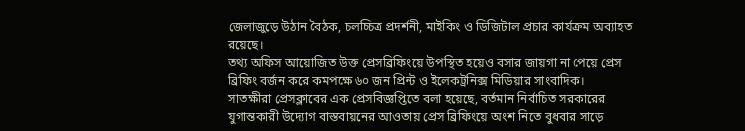জেলাজুড়ে উঠান বৈঠক, চলচ্চিত্র প্রদর্শনী, মাইকিং ও ডিজিটাল প্রচার কার্যক্রম অব্যাহত রয়েছে।
তথ্য অফিস আয়োজিত উক্ত প্রেসব্রিফিংয়ে উপস্থিত হয়েও বসার জায়গা না পেয়ে প্রেস ব্রিফিং বর্জন করে কমপক্ষে ৬০ জন প্রিন্ট ও ইলেকট্রনিক্স মিডিয়ার সাংবাদিক।
সাতক্ষীরা প্রেসক্লাবের এক প্রেসবিজ্ঞপ্তিতে বলা হয়েছে, বর্তমান নির্বাচিত সরকারের যুগান্তকারী উদ্যোগ বাস্তবায়নের আওতায় প্রেস ব্রিফিংয়ে অংশ নিতে বুধবার সাড়ে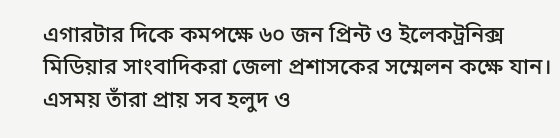এগারটার দিকে কমপক্ষে ৬০ জন প্রিন্ট ও ইলেকট্রনিক্স মিডিয়ার সাংবাদিকরা জেলা প্রশাসকের সম্মেলন কক্ষে যান। এসময় তাঁরা প্রায় সব হলুদ ও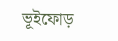ভূইফোড়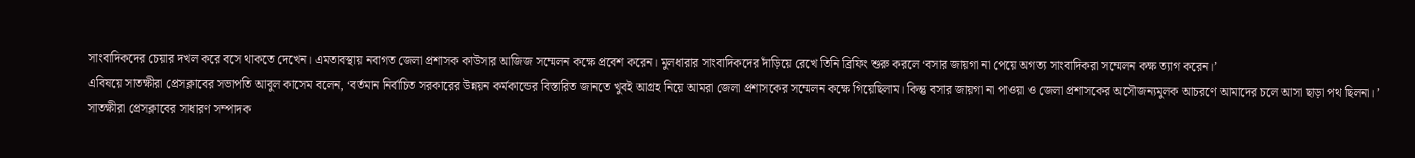সাংবাদিকদের চেয়ার দখল করে বসে থাকতে দেখেন। এমতাবস্থায় নবাগত জেলা প্রশাসক কাউসার আজিজ সম্মেলন কক্ষে প্রবেশ করেন। মুলধারার সাংবাদিকদের দাঁড়িয়ে রেখে তিনি ব্রিফিং শুরু করলে ‘বসার জায়গা না পেয়ে অগত্য সাংবাদিকরা সম্মেলন কক্ষ ত্যাগ করেন।’
এবিষয়ে সাতক্ষীরা প্রেসক্লাবের সভাপতি আবুল কাসেম বলেন, ‘বর্তমান নির্বাচিত সরকারের উন্নয়ন কর্মকান্ডের বিস্তারিত জানতে খুবই আগ্রহ নিয়ে আমরা জেলা প্রশাসকের সম্মেলন কক্ষে গিয়েছিলাম। কিন্তু বসার জায়গা না পাওয়া ও জেলা প্রশাসকের অসৌজন্যমুলক আচরণে আমাদের চলে আসা ছাড়া পথ ছিলনা। ’
সাতক্ষীরা প্রেসক্লাবের সাধারণ সম্পাদক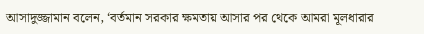আসাদুজ্জামান বলেন, ‘বর্তমান সরকার ক্ষমতায় আসার পর থেকে আমরা মূলধারার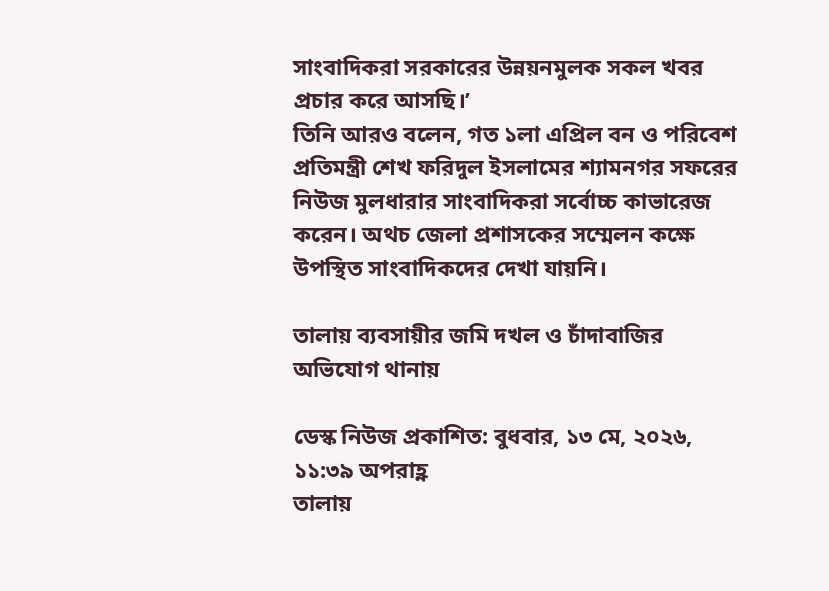সাংবাদিকরা সরকারের উন্নয়নমুলক সকল খবর প্রচার করে আসছি।’
তিনি আরও বলেন, গত ১লা এপ্রিল বন ও পরিবেশ প্রতিমন্ত্রী শেখ ফরিদুল ইসলামের শ্যামনগর সফরের নিউজ মুলধারার সাংবাদিকরা সর্বোচ্চ কাভারেজ করেন। অথচ জেলা প্রশাসকের সম্মেলন কক্ষে উপস্থিত সাংবাদিকদের দেখা যায়নি।

তালায় ব্যবসায়ীর জমি দখল ও চাঁদাবাজির অভিযোগ থানায়

ডেস্ক নিউজ প্রকাশিত: বুধবার, ১৩ মে, ২০২৬, ১১:৩৯ অপরাহ্ণ
তালায়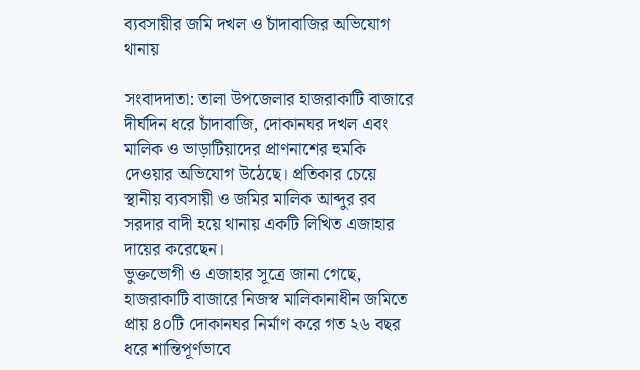ব্যবসায়ীর জমি দখল ও চাঁদাবাজির অভিযোগ থানায়

সংবাদদাতা: তালা উপজেলার হাজরাকাটি বাজারে দীর্ঘদিন ধরে চাঁদাবাজি, দোকানঘর দখল এবং মালিক ও ভাড়াটিয়াদের প্রাণনাশের হুমকি দেওয়ার অভিযোগ উঠেছে। প্রতিকার চেয়ে স্থানীয় ব্যবসায়ী ও জমির মালিক আব্দুর রব সরদার বাদী হয়ে থানায় একটি লিখিত এজাহার দায়ের করেছেন।
ভুক্তভোগী ও এজাহার সূত্রে জানা গেছে, হাজরাকাটি বাজারে নিজস্ব মালিকানাধীন জমিতে প্রায় ৪০টি দোকানঘর নির্মাণ করে গত ২৬ বছর ধরে শান্তিপূর্ণভাবে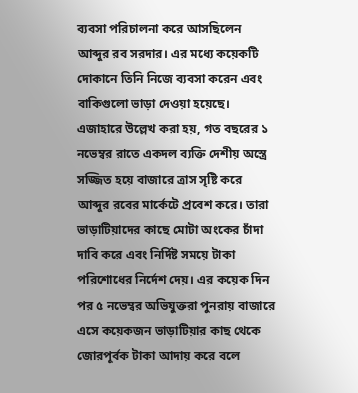ব্যবসা পরিচালনা করে আসছিলেন আব্দুর রব সরদার। এর মধ্যে কয়েকটি দোকানে তিনি নিজে ব্যবসা করেন এবং বাকিগুলো ভাড়া দেওয়া হয়েছে।
এজাহারে উল্লেখ করা হয়, গত বছরের ১ নভেম্বর রাতে একদল ব্যক্তি দেশীয় অস্ত্রে সজ্জিত হয়ে বাজারে ত্রাস সৃষ্টি করে আব্দুর রবের মার্কেটে প্রবেশ করে। তারা ভাড়াটিয়াদের কাছে মোটা অংকের চাঁদা দাবি করে এবং নির্দিষ্ট সময়ে টাকা পরিশোধের নির্দেশ দেয়। এর কয়েক দিন পর ৫ নভেম্বর অভিযুক্তরা পুনরায় বাজারে এসে কয়েকজন ভাড়াটিয়ার কাছ থেকে জোরপূর্বক টাকা আদায় করে বলে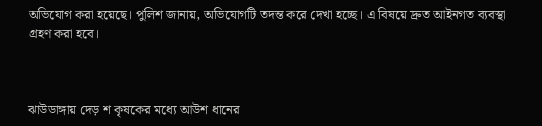অভিযোগ করা হয়েছে। পুলিশ জানায়, অভিযোগটি তদন্ত করে দেখা হচ্ছে। এ বিষয়ে দ্রুত আইনগত ব্যবস্থা গ্রহণ করা হবে।



ঝাউডাঙ্গায় দেড় শ কৃষকের মধ্যে আউশ ধানের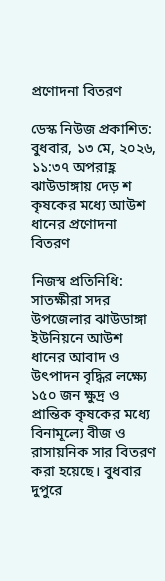প্রণোদনা বিতরণ

ডেস্ক নিউজ প্রকাশিত: বুধবার, ১৩ মে, ২০২৬, ১১:৩৭ অপরাহ্ণ
ঝাউডাঙ্গায় দেড় শ কৃষকের মধ্যে আউশ ধানের প্রণোদনা বিতরণ

নিজস্ব প্রতিনিধি: সাতক্ষীরা সদর উপজেলার ঝাউডাঙ্গা ইউনিয়নে আউশ ধানের আবাদ ও উৎপাদন বৃদ্ধির লক্ষ্যে ১৫০ জন ক্ষুদ্র ও প্রান্তিক কৃষকের মধ্যে বিনামূল্যে বীজ ও রাসায়নিক সার বিতরণ করা হয়েছে। বুধবার দুপুরে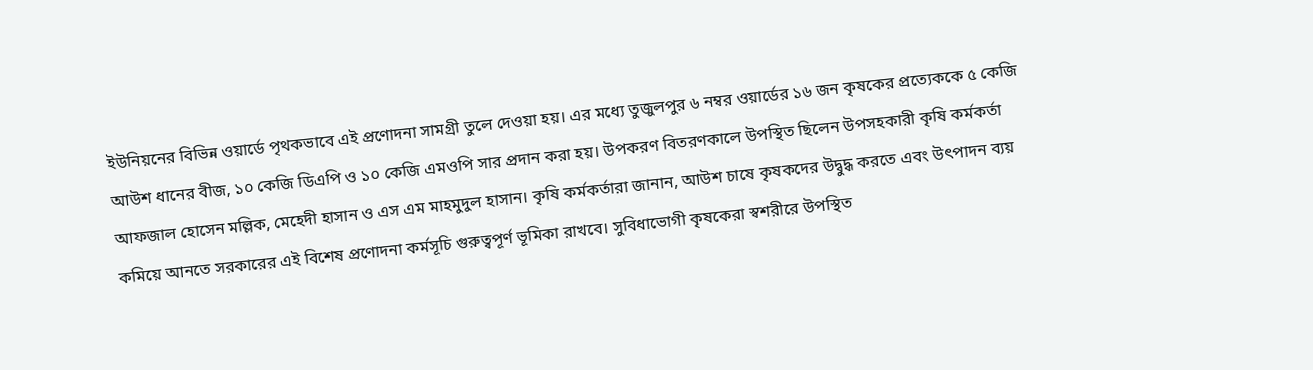ইউনিয়নের বিভিন্ন ওয়ার্ডে পৃথকভাবে এই প্রণোদনা সামগ্রী তুলে দেওয়া হয়। এর মধ্যে তুজুলপুর ৬ নম্বর ওয়ার্ডের ১৬ জন কৃষকের প্রত্যেককে ৫ কেজি আউশ ধানের বীজ, ১০ কেজি ডিএপি ও ১০ কেজি এমওপি সার প্রদান করা হয়। উপকরণ বিতরণকালে উপস্থিত ছিলেন উপসহকারী কৃষি কর্মকর্তা আফজাল হোসেন মল্লিক, মেহেদী হাসান ও এস এম মাহমুদুল হাসান। কৃষি কর্মকর্তারা জানান, আউশ চাষে কৃষকদের উদ্বুদ্ধ করতে এবং উৎপাদন ব্যয় কমিয়ে আনতে সরকারের এই বিশেষ প্রণোদনা কর্মসূচি গুরুত্বপূর্ণ ভূমিকা রাখবে। সুবিধাভোগী কৃষকেরা স্বশরীরে উপস্থিত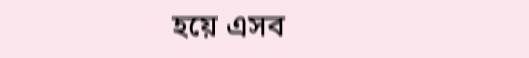হয়ে এসব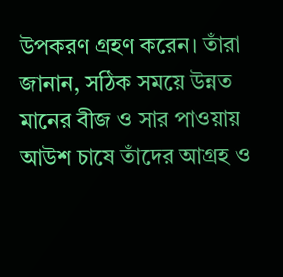উপকরণ গ্রহণ করেন। তাঁরা জানান, সঠিক সময়ে উন্নত মানের বীজ ও সার পাওয়ায় আউশ চাষে তাঁদের আগ্রহ ও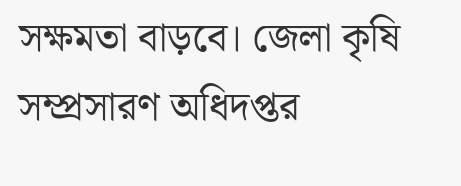সক্ষমতা বাড়বে। জেলা কৃষি সম্প্রসারণ অধিদপ্তর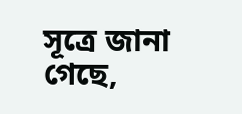সূত্রে জানা গেছে,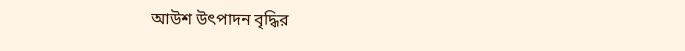আউশ উৎপাদন বৃদ্ধির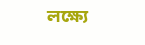লক্ষ্যে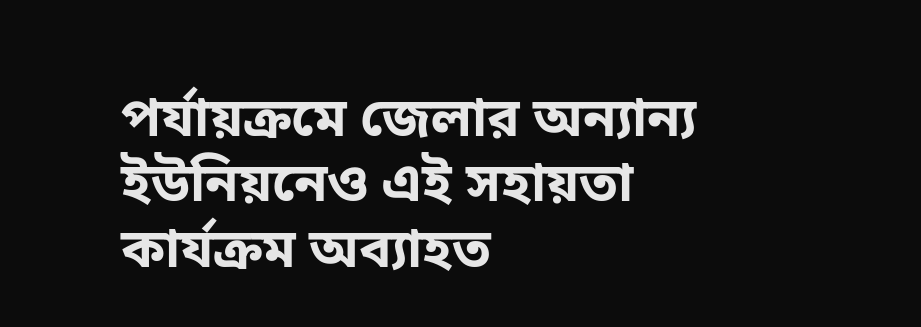পর্যায়ক্রমে জেলার অন্যান্য ইউনিয়নেও এই সহায়তা কার্যক্রম অব্যাহত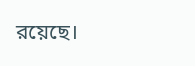রয়েছে।